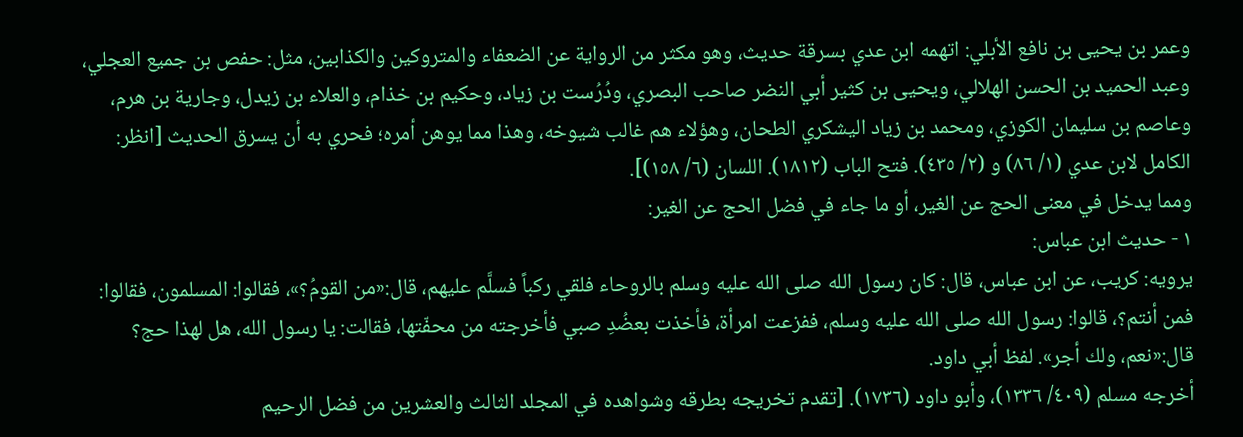وعمر بن يحيى بن نافع الأبلي: اتهمه ابن عدي بسرقة حديث، وهو مكثر من الرواية عن الضعفاء والمتروكين والكذابين، مثل: حفص بن جميع العجلي، وعبد الحميد بن الحسن الهلالي، ويحيى بن كثير أبي النضر صاحب البصري، ودُرُست بن زياد، وحكيم بن خذام، والعلاء بن زيدل، وجارية بن هرم، وعاصم بن سليمان الكوزي، ومحمد بن زياد اليشكري الطحان، وهؤلاء هم غالب شيوخه، وهذا مما يوهن أمره؛ فحري به أن يسرق الحديث [انظر: الكامل لابن عدي (١/ ٨٦) و (٢/ ٤٣٥). فتح الباب (١٨١٢). اللسان (٦/ ١٥٨)].
ومما يدخل في معنى الحج عن الغير، أو ما جاء في فضل الحج عن الغير:
١ - حديث ابن عباس:
يرويه: كريب، عن ابن عباس، قال: كان رسول الله صلى الله عليه وسلم بالروحاء فلقي ركباً فسلَّم عليهم، قال:«من القومُ؟»، فقالوا: المسلمون، فقالوا: فمن أنتم؟، قالوا: رسول الله صلى الله عليه وسلم، ففزعت امرأة، فأخذت بعضُدِ صبي فأخرجته من محفّتها، فقالت: يا رسول الله، هل لهذا حج؟ قال:«نعم، ولك أجر». لفظ أبي داود.
أخرجه مسلم (٤٠٩/ ١٣٣٦)، وأبو داود (١٧٣٦). [تقدم تخريجه بطرقه وشواهده في المجلد الثالث والعشرين من فضل الرحيم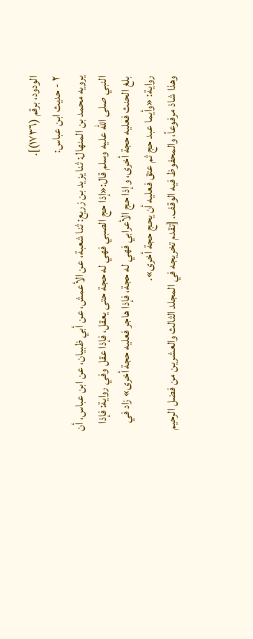الودود، برقم (١٧٣٦)].
٢ - حديث ابن عباس:
يرويه محمد بن المنهال: ثنا يزيد بن زريع: ثنا شعبة، عن الأعمش، عن أبي ظبيان، عن ابن عباس، أن النبي صلى الله عليه وسلم قال:«إذا حج الصبي فهي له حجة حتى يعقل، فإذا عقل وفي رواية: فإذا بلغ الحنث فعليه حجة أخرى، وإذا حج الأعرابي فهي له حجة، فإذا هاجر فعليه حجة أخرى» زاد في رواية: «وأيما عبد حج ثم عتق فعليه أن يحج حجة أخرى».
وهذا شاذ مرفوعاً، والمحفوظ فيه الوقف. [تقدم تخريجه في المجلد الثالث والعشرين من فضل الرحيم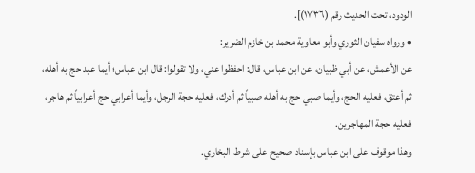الودود، تحت الحديث رقم (١٧٣٦)].
• ورواه سفيان الثوري وأبو معاوية محمد بن خازم الضرير:
عن الأعمش، عن أبي ظبيان، عن ابن عباس، قال: احفظوا عني، ولا تقولوا: قال ابن عباس؛ أيما عبد حج به أهله، ثم أعتق، فعليه الحج، وأيما صبي حج به أهله صبياً ثم أدرك، فعليه حجة الرجل، وأيما أعرابي حج أعرابياً ثم هاجر، فعليه حجة المهاجرين.
وهذا موقوف على ابن عباس بإسناد صحيح على شرط البخاري.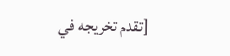[تقدم تخريجه في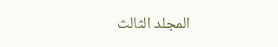المجلد الثالث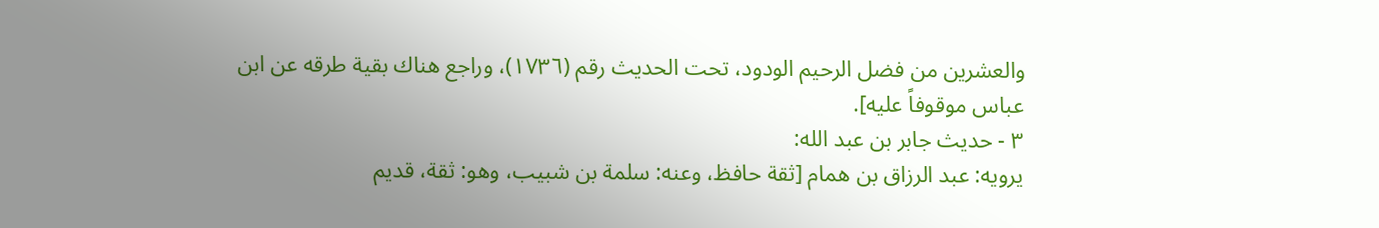والعشرين من فضل الرحيم الودود، تحت الحديث رقم (١٧٣٦)، وراجع هناك بقية طرقه عن ابن عباس موقوفاً عليه].
٣ - حديث جابر بن عبد الله:
يرويه: عبد الرزاق بن همام [ثقة حافظ، وعنه: سلمة بن شبيب، وهو: ثقة، قديم